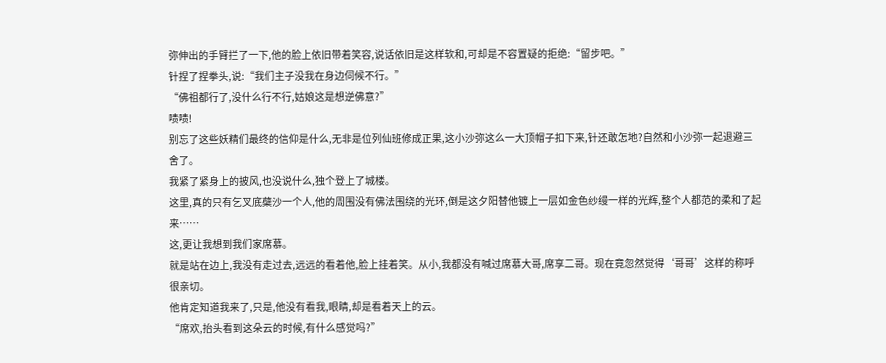弥伸出的手臂拦了一下,他的脸上依旧带着笑容,说话依旧是这样软和,可却是不容置疑的拒绝:“留步吧。”
针捏了捏拳头,说:“我们主子没我在身边伺候不行。”
“佛祖都行了,没什么行不行,姑娘这是想逆佛意?”
啧啧!
别忘了这些妖精们最终的信仰是什么,无非是位列仙班修成正果,这小沙弥这么一大顶帽子扣下来,针还敢怎地?自然和小沙弥一起退避三舍了。
我紧了紧身上的披风,也没说什么,独个登上了城楼。
这里,真的只有乞叉底蘗沙一个人,他的周围没有佛法围绕的光环,倒是这夕阳替他镀上一层如金色纱缦一样的光辉,整个人都范的柔和了起来……
这,更让我想到我们家席慕。
就是站在边上,我没有走过去,远远的看着他,脸上挂着笑。从小,我都没有喊过席慕大哥,席享二哥。现在竟忽然觉得‘哥哥’这样的称呼很亲切。
他肯定知道我来了,只是,他没有看我,眼睛,却是看着天上的云。
“席欢,抬头看到这朵云的时候,有什么感觉吗?”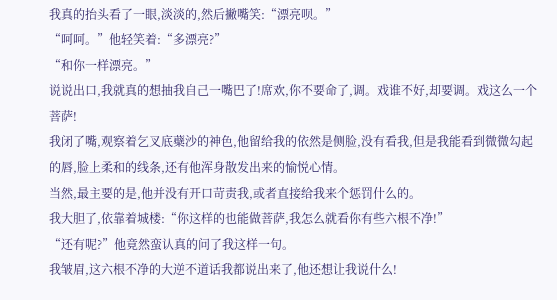我真的抬头看了一眼,淡淡的,然后撇嘴笑:“漂亮呗。”
“呵呵。”他轻笑着:“多漂亮?”
“和你一样漂亮。”
说说出口,我就真的想抽我自己一嘴巴了!席欢,你不要命了,调。戏谁不好,却要调。戏这么一个菩萨!
我闭了嘴,观察着乞叉底蘗沙的神色,他留给我的依然是侧脸,没有看我,但是我能看到微微勾起的唇,脸上柔和的线条,还有他浑身散发出来的愉悦心情。
当然,最主要的是,他并没有开口苛责我,或者直接给我来个惩罚什么的。
我大胆了,依靠着城楼:“你这样的也能做菩萨,我怎么就看你有些六根不净!”
“还有呢?”他竟然蛮认真的问了我这样一句。
我皱眉,这六根不净的大逆不道话我都说出来了,他还想让我说什么!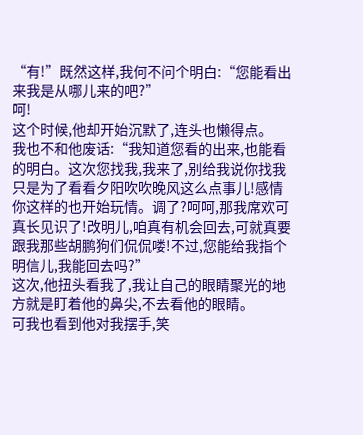“有!”既然这样,我何不问个明白:“您能看出来我是从哪儿来的吧?”
呵!
这个时候,他却开始沉默了,连头也懒得点。
我也不和他废话:“我知道您看的出来,也能看的明白。这次您找我,我来了,别给我说你找我只是为了看看夕阳吹吹晚风这么点事儿!感情你这样的也开始玩情。调了?呵呵,那我席欢可真长见识了!改明儿,咱真有机会回去,可就真要跟我那些胡鹏狗们侃侃喽!不过,您能给我指个明信儿,我能回去吗?”
这次,他扭头看我了,我让自己的眼睛聚光的地方就是盯着他的鼻尖,不去看他的眼睛。
可我也看到他对我摆手,笑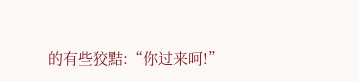的有些狡黠:“你过来呵!”